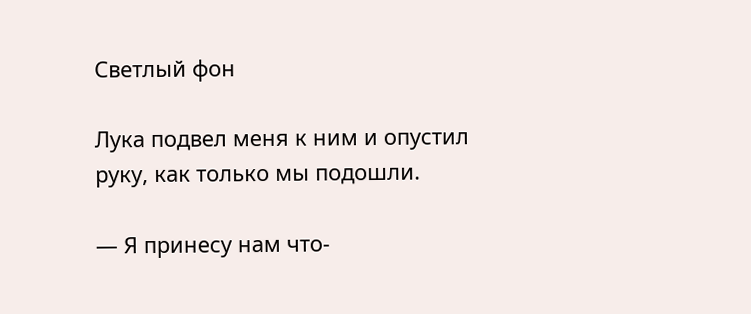Светлый фон

Лука подвел меня к ним и опустил руку, как только мы подошли.

— Я принесу нам что-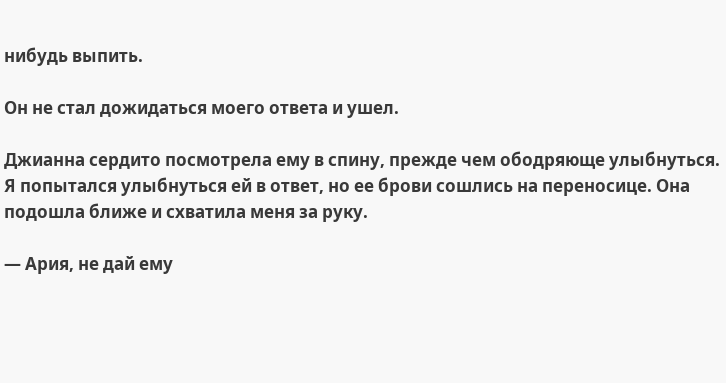нибудь выпить.

Он не стал дожидаться моего ответа и ушел.

Джианна сердито посмотрела ему в спину, прежде чем ободряюще улыбнуться. Я попытался улыбнуться ей в ответ, но ее брови сошлись на переносице. Она подошла ближе и схватила меня за руку.

— Ария, не дай ему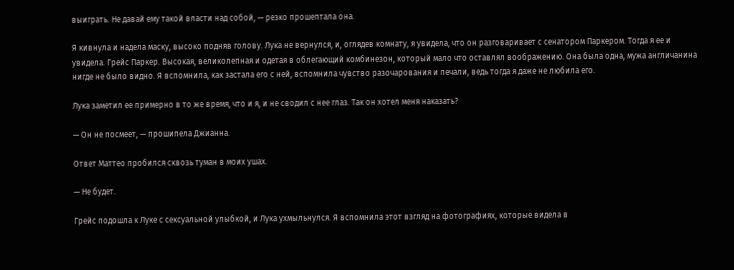выиграть. Не давай ему такой власти над собой, — резко прошептала она.

Я кивнула и надела маску, высоко подняв голову. Лука не вернулся, и, оглядев комнату, я увидела, что он разговаривает с сенатором Паркером. Тогда я ее и увидела. Грейс Паркер. Высокая, великолепная и одетая в облегающий комбинезон, который мало что оставлял воображению. Она была одна, мужа англичанина нигде не было видно. Я вспомнила, как застала его с ней, вспомнила чувство разочарования и печали, ведь тогда я даже не любила его.

Лука заметил ее примерно в то же время, что и я, и не сводил с нее глаз. Так он хотел меня наказать?

— Он не посмеет, — прошипела Джианна.

Ответ Маттео пробился сквозь туман в моих ушах.

— Не будет.

Грейс подошла к Луке с сексуальной улыбкой, и Лука ухмыльнулся. Я вспомнила этот взгляд на фотографиях, которые видела в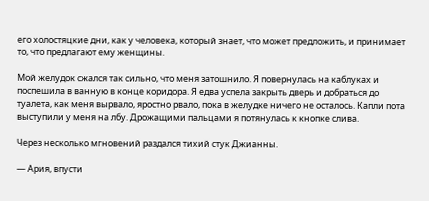его холостяцкие дни, как у человека, который знает, что может предложить, и принимает то, что предлагают ему женщины.

Мой желудок сжался так сильно, что меня затошнило. Я повернулась на каблуках и поспешила в ванную в конце коридора. Я едва успела закрыть дверь и добраться до туалета, как меня вырвало, яростно рвало, пока в желудке ничего не осталось. Капли пота выступили у меня на лбу. Дрожащими пальцами я потянулась к кнопке слива.

Через несколько мгновений раздался тихий стук Джианны.

— Ария, впусти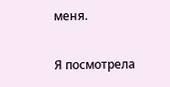меня.

Я посмотрела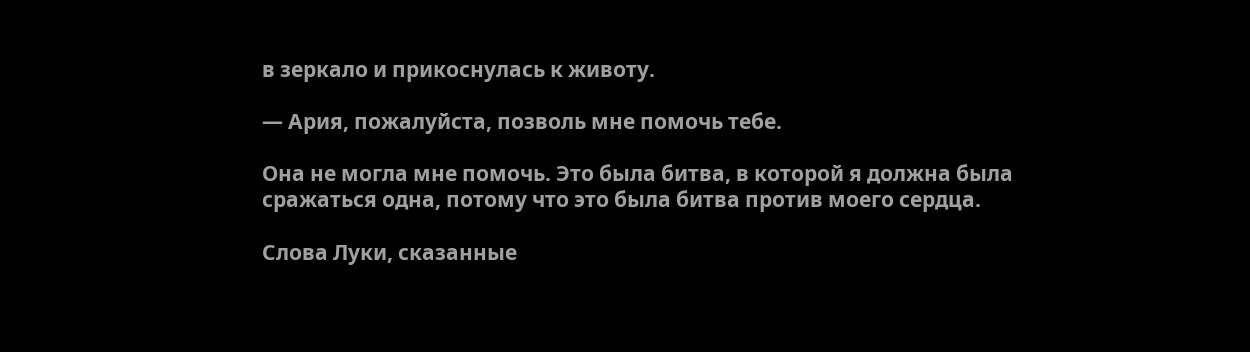в зеркало и прикоснулась к животу.

— Ария, пожалуйста, позволь мне помочь тебе.

Она не могла мне помочь. Это была битва, в которой я должна была сражаться одна, потому что это была битва против моего сердца.

Слова Луки, сказанные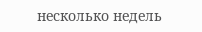несколько недель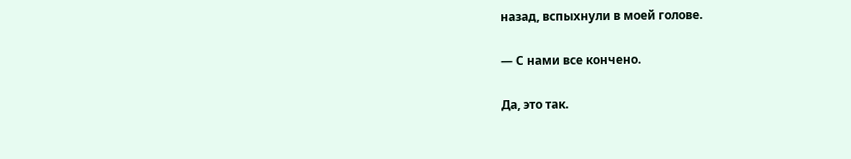назад, вспыхнули в моей голове.

— С нами все кончено.

Да, это так.